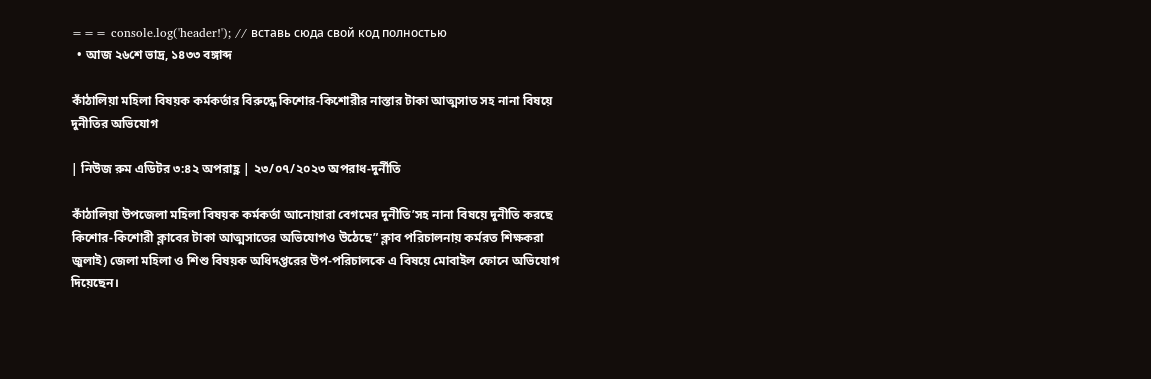=== console.log('header!'); // вставь сюда свой код полностью
  • আজ ২৬শে ভাদ্র, ১৪৩৩ বঙ্গাব্দ

কাঁঠালিয়া মহিলা বিষয়ক কর্মকর্তার বিরুদ্ধে কিশোর-কিশোরীর নাস্তার টাকা আত্মসাত সহ নানা বিষয়ে দুনীতির অভিযোগ

| নিউজ রুম এডিটর ৩:৪২ অপরাহ্ণ | ২৩/০৭/২০২৩ অপরাধ-দুর্নীতি

কাঁঠালিয়া উপজেলা মহিলা বিষয়ক কর্মকর্তা আনোয়ারা বেগমের দুনীতি’সহ নানা বিষয়ে দুনীতি করছে কিশোর-কিশোরী ক্লাবের টাকা আত্মসাতের অভিযোগও উঠেছে” ক্লাব পরিচালনায় কর্মরত শিক্ষকরা জুলাই) জেলা মহিলা ও শিশু বিষয়ক অধিদপ্তরের উপ-পরিচালকে এ বিষয়ে মোবাইল ফোনে অভিযোগ দিয়েছেন।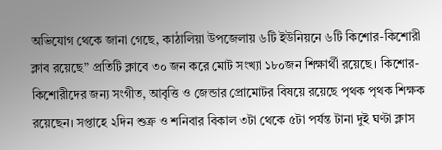অভিযোগ থেকে জানা গেছে, কাঠালিয়া উপজেলায় ৬টি ইউনিয়নে ৬টি কিশোর-কিশোরী ক্লাব রয়েছে” প্রতিটি ক্লাবে ৩০ জন করে মোট সংখ্যা ১৮০জন শিক্ষার্থী রয়েছে। কিশোর-কিশোরীদের জন্য সংগীত, আবৃত্তি ও জেন্ডার প্রোমোটর বিষয়ে রয়েছে পৃথক পৃথক শিক্ষক রয়েছেন। সপ্তাহে ২দিন শুক্র ও শনিবার বিকাল ৩টা থেকে ৫টা পর্যন্ত টানা দুই ঘণ্টা ক্লাস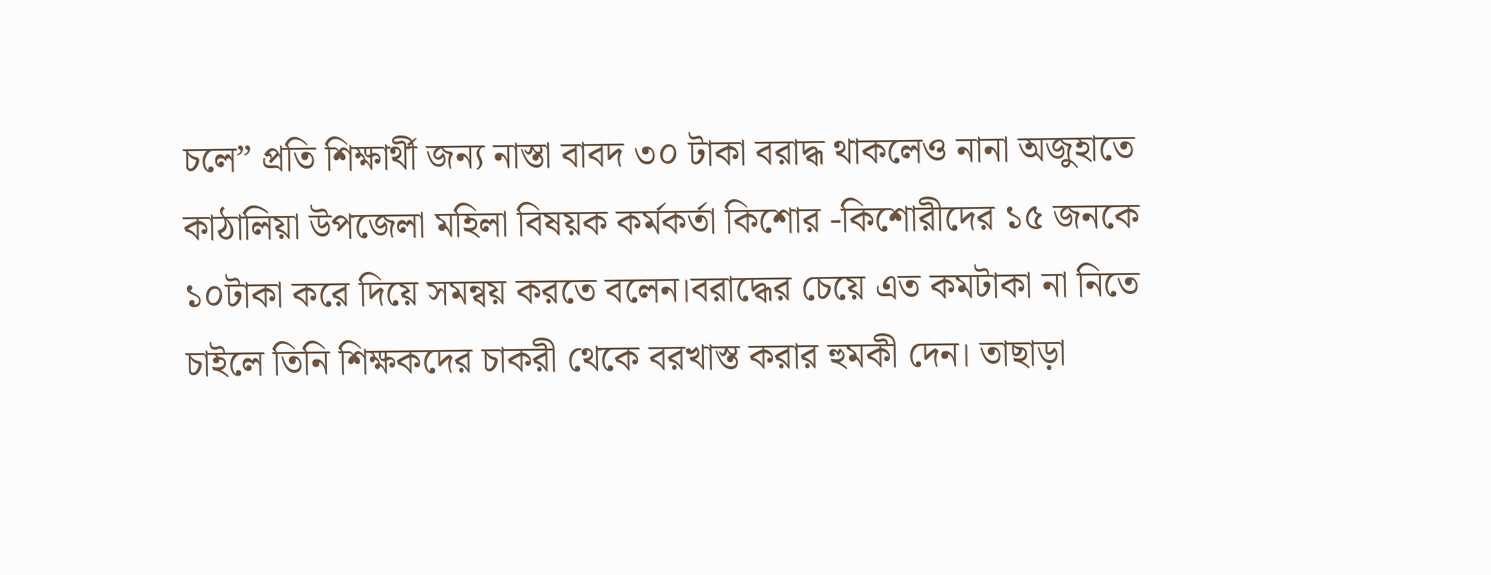চলে” প্রতি শিক্ষার্থী জন্য নাস্তা বাবদ ৩০ টাকা বরাদ্ধ থাকলেও নানা অজুহাতে কাঠালিয়া উপজেলা মহিলা বিষয়ক কর্মকর্তা কিশোর -কিশোরীদের ১৫ জনকে ১০টাকা করে দিয়ে সমন্বয় করতে বলেন।বরাদ্ধের চেয়ে এত কমটাকা না নিতে চাইলে তিনি শিক্ষকদের চাকরী থেকে বরখাস্ত করার হুমকী দেন। তাছাড়া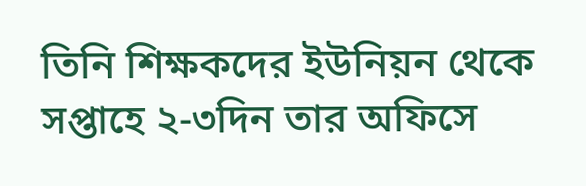তিনি শিক্ষকদের ইউনিয়ন থেকে সপ্তাহে ২-৩দিন তার অফিসে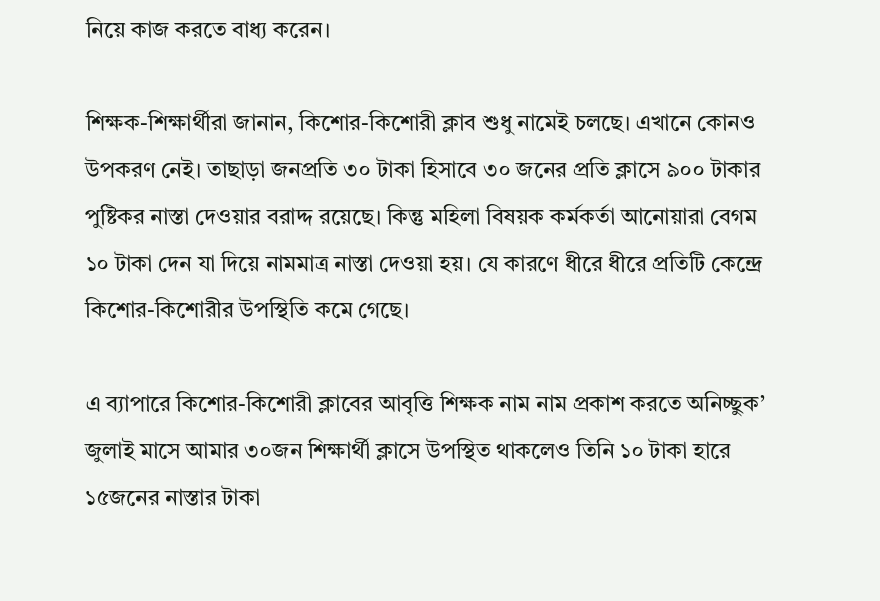নিয়ে কাজ করতে বাধ্য করেন।

শিক্ষক-শিক্ষার্থীরা জানান, কিশোর-কিশোরী ক্লাব শুধু নামেই চলছে। এখানে কোনও উপকরণ নেই। তাছাড়া জনপ্রতি ৩০ টাকা হিসাবে ৩০ জনের প্রতি ক্লাসে ৯০০ টাকার পুষ্টিকর নাস্তা দেওয়ার বরাদ্দ রয়েছে। কিন্তু মহিলা বিষয়ক কর্মকর্তা আনোয়ারা বেগম ১০ টাকা দেন যা দিয়ে নামমাত্র নাস্তা দেওয়া হয়। যে কারণে ধীরে ধীরে প্রতিটি কেন্দ্রে কিশোর-কিশোরীর উপস্থিতি কমে গেছে।

এ ব্যাপারে কিশোর-কিশোরী ক্লাবের আবৃত্তি শিক্ষক নাম নাম প্রকাশ করতে অনিচ্ছুক’ জুলাই মাসে আমার ৩০জন শিক্ষার্থী ক্লাসে উপস্থিত থাকলেও তিনি ১০ টাকা হারে ১৫জনের নাস্তার টাকা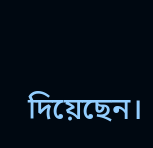দিয়েছেন।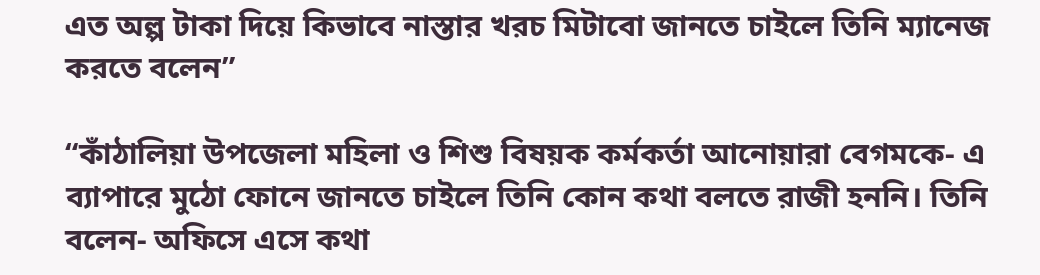এত অল্প টাকা দিয়ে কিভাবে নাস্তার খরচ মিটাবো জানতে চাইলে তিনি ম্যানেজ করতে বলেন”

“কাঁঠালিয়া উপজেলা মহিলা ও শিশু বিষয়ক কর্মকর্তা আনোয়ারা বেগমকে- এ ব্যাপারে মুঠো ফোনে জানতে চাইলে তিনি কোন কথা বলতে রাজী হননি। তিনি বলেন- অফিসে এসে কথা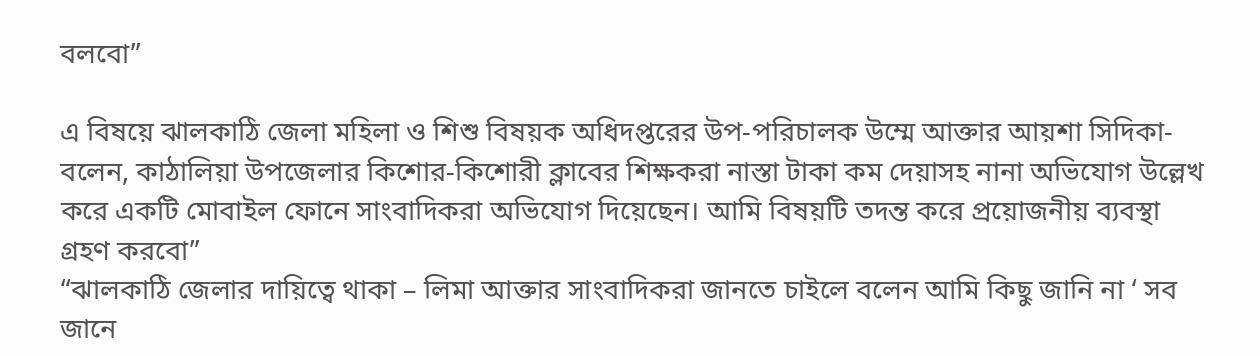বলবো”

এ বিষয়ে ঝালকাঠি জেলা মহিলা ও শিশু বিষয়ক অধিদপ্তরের উপ-পরিচালক উম্মে আক্তার আয়শা সিদিকা- বলেন, কাঠালিয়া উপজেলার কিশোর-কিশোরী ক্লাবের শিক্ষকরা নাস্তা টাকা কম দেয়াসহ নানা অভিযোগ উল্লেখ করে একটি মোবাইল ফোনে সাংবাদিকরা অভিযোগ দিয়েছেন। আমি বিষয়টি তদন্ত করে প্রয়োজনীয় ব্যবস্থা গ্রহণ করবো”
“ঝালকাঠি জেলার দায়িত্বে থাকা – লিমা আক্তার সাংবাদিকরা জানতে চাইলে বলেন আমি কিছু জানি না ‘ সব জানে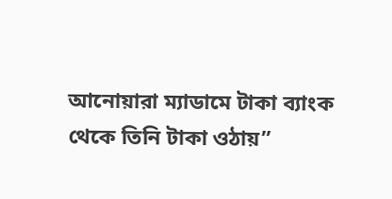আনোয়ারা ম্যাডামে টাকা ব্যাংক থেকে তিনি টাকা ওঠায়”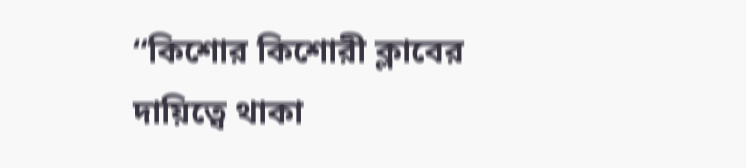“কিশোর কিশোরী ক্লাবের দায়িত্বে থাকা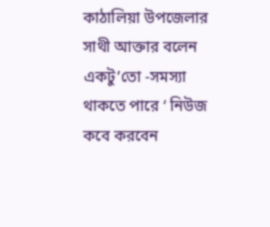কাঠালিয়া উপজেলার সাথী আক্তার বলেন একটু’তো -সমস্যা থাকতে পারে ‘ নিউজ কবে করবেন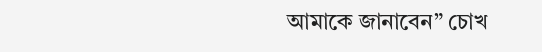আমাকে জানাবেন” চোখ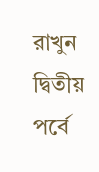রাখুন দ্বিতীয় পর্বে